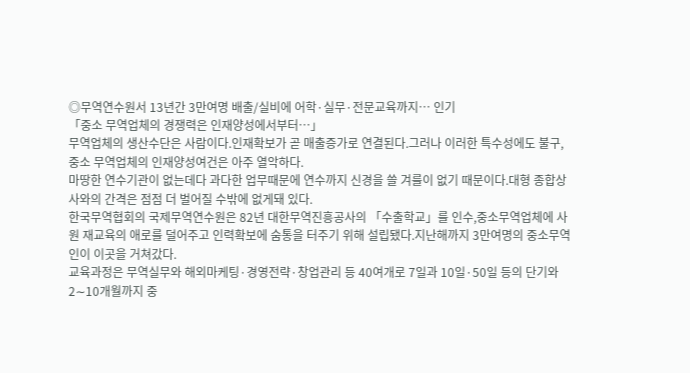◎무역연수원서 13년간 3만여명 배출/실비에 어학·실무·전문교육까지… 인기
「중소 무역업체의 경쟁력은 인재양성에서부터…」
무역업체의 생산수단은 사람이다.인재확보가 곧 매출증가로 연결된다.그러나 이러한 특수성에도 불구,중소 무역업체의 인재양성여건은 아주 열악하다.
마땅한 연수기관이 없는데다 과다한 업무때문에 연수까지 신경을 쓸 겨를이 없기 때문이다.대형 종합상사와의 간격은 점점 더 벌어질 수밖에 없게돼 있다.
한국무역협회의 국제무역연수원은 82년 대한무역진흥공사의 「수출학교」를 인수,중소무역업체에 사원 재교육의 애로를 덜어주고 인력확보에 숨통을 터주기 위해 설립됐다.지난해까지 3만여명의 중소무역인이 이곳을 거쳐갔다.
교육과정은 무역실무와 해외마케팅·경영전략·창업관리 등 40여개로 7일과 10일·50일 등의 단기와 2∼10개월까지 중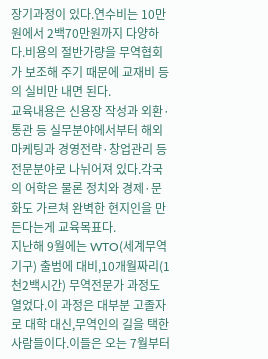장기과정이 있다.연수비는 10만원에서 2백70만원까지 다양하다.비용의 절반가량을 무역협회가 보조해 주기 때문에 교재비 등의 실비만 내면 된다.
교육내용은 신용장 작성과 외환·통관 등 실무분야에서부터 해외마케팅과 경영전략·창업관리 등 전문분야로 나뉘어져 있다.각국의 어학은 물론 정치와 경제·문화도 가르쳐 완벽한 현지인을 만든다는게 교육목표다.
지난해 9월에는 WTO(세계무역기구) 출범에 대비,10개월짜리(1천2백시간) 무역전문가 과정도 열었다.이 과정은 대부분 고졸자로 대학 대신,무역인의 길을 택한 사람들이다.이들은 오는 7월부터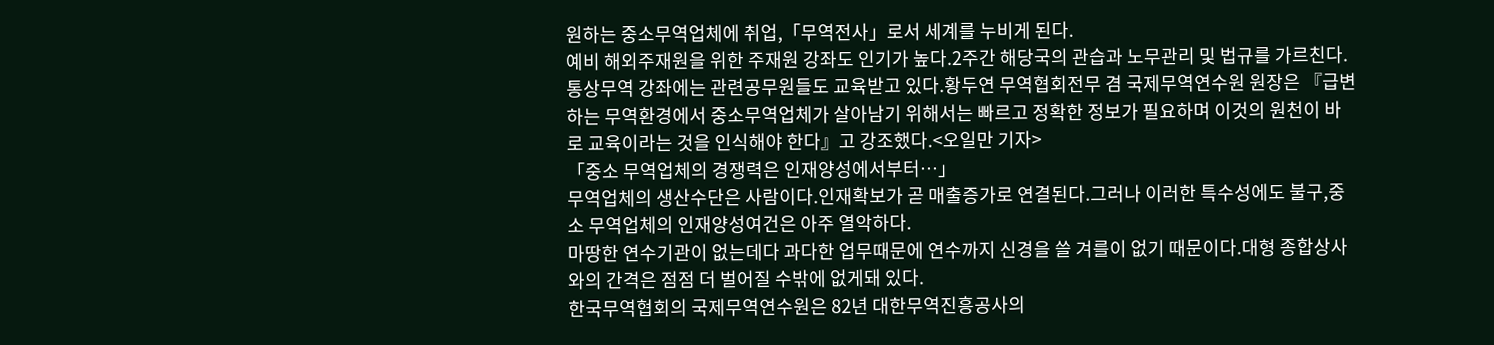원하는 중소무역업체에 취업,「무역전사」로서 세계를 누비게 된다.
예비 해외주재원을 위한 주재원 강좌도 인기가 높다.2주간 해당국의 관습과 노무관리 및 법규를 가르친다.통상무역 강좌에는 관련공무원들도 교육받고 있다.황두연 무역협회전무 겸 국제무역연수원 원장은 『급변하는 무역환경에서 중소무역업체가 살아남기 위해서는 빠르고 정확한 정보가 필요하며 이것의 원천이 바로 교육이라는 것을 인식해야 한다』고 강조했다.<오일만 기자>
「중소 무역업체의 경쟁력은 인재양성에서부터…」
무역업체의 생산수단은 사람이다.인재확보가 곧 매출증가로 연결된다.그러나 이러한 특수성에도 불구,중소 무역업체의 인재양성여건은 아주 열악하다.
마땅한 연수기관이 없는데다 과다한 업무때문에 연수까지 신경을 쓸 겨를이 없기 때문이다.대형 종합상사와의 간격은 점점 더 벌어질 수밖에 없게돼 있다.
한국무역협회의 국제무역연수원은 82년 대한무역진흥공사의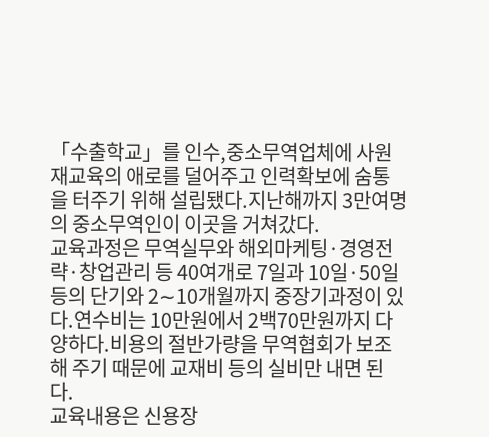「수출학교」를 인수,중소무역업체에 사원 재교육의 애로를 덜어주고 인력확보에 숨통을 터주기 위해 설립됐다.지난해까지 3만여명의 중소무역인이 이곳을 거쳐갔다.
교육과정은 무역실무와 해외마케팅·경영전략·창업관리 등 40여개로 7일과 10일·50일 등의 단기와 2∼10개월까지 중장기과정이 있다.연수비는 10만원에서 2백70만원까지 다양하다.비용의 절반가량을 무역협회가 보조해 주기 때문에 교재비 등의 실비만 내면 된다.
교육내용은 신용장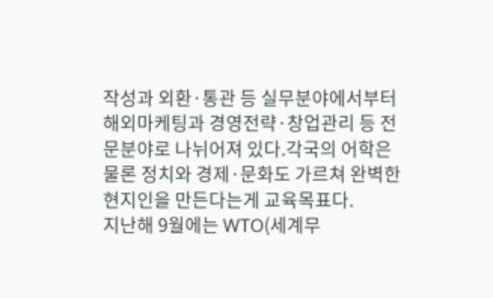작성과 외환·통관 등 실무분야에서부터 해외마케팅과 경영전략·창업관리 등 전문분야로 나뉘어져 있다.각국의 어학은 물론 정치와 경제·문화도 가르쳐 완벽한 현지인을 만든다는게 교육목표다.
지난해 9월에는 WTO(세계무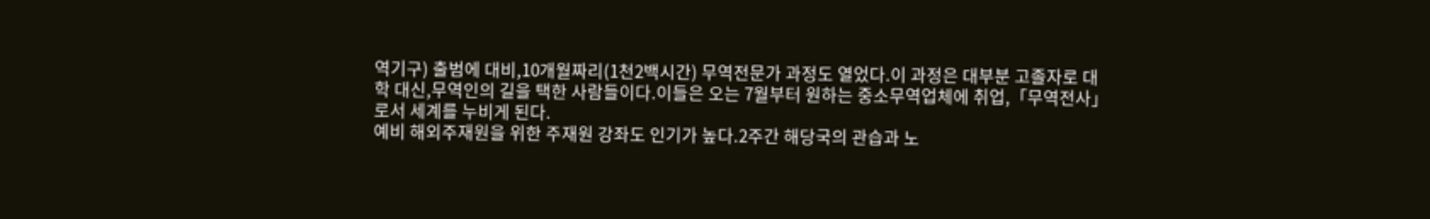역기구) 출범에 대비,10개월짜리(1천2백시간) 무역전문가 과정도 열었다.이 과정은 대부분 고졸자로 대학 대신,무역인의 길을 택한 사람들이다.이들은 오는 7월부터 원하는 중소무역업체에 취업,「무역전사」로서 세계를 누비게 된다.
예비 해외주재원을 위한 주재원 강좌도 인기가 높다.2주간 해당국의 관습과 노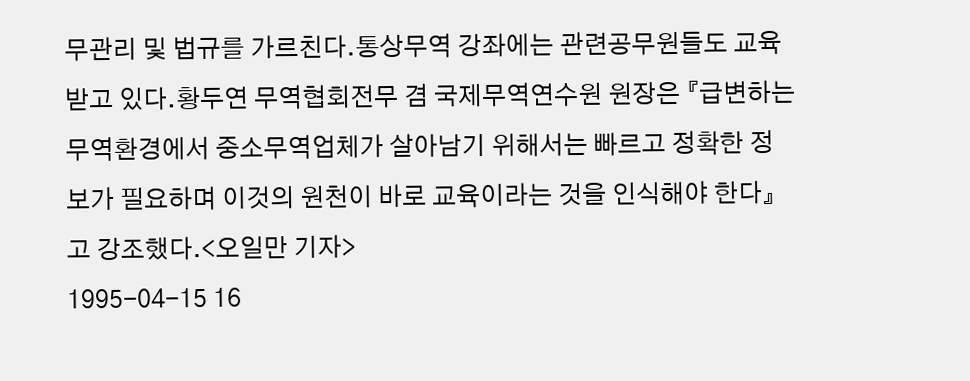무관리 및 법규를 가르친다.통상무역 강좌에는 관련공무원들도 교육받고 있다.황두연 무역협회전무 겸 국제무역연수원 원장은 『급변하는 무역환경에서 중소무역업체가 살아남기 위해서는 빠르고 정확한 정보가 필요하며 이것의 원천이 바로 교육이라는 것을 인식해야 한다』고 강조했다.<오일만 기자>
1995-04-15 16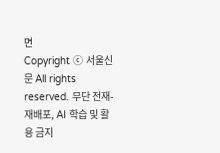면
Copyright ⓒ 서울신문 All rights reserved. 무단 전재-재배포, AI 학습 및 활용 금지